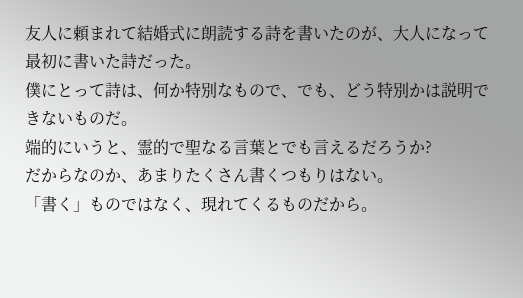友人に頼まれて結婚式に朗読する詩を書いたのが、大人になって最初に書いた詩だった。
僕にとって詩は、何か特別なもので、でも、どう特別かは説明できないものだ。
端的にいうと、霊的で聖なる言葉とでも言えるだろうか?
だからなのか、あまりたくさん書くつもりはない。
「書く」ものではなく、現れてくるものだから。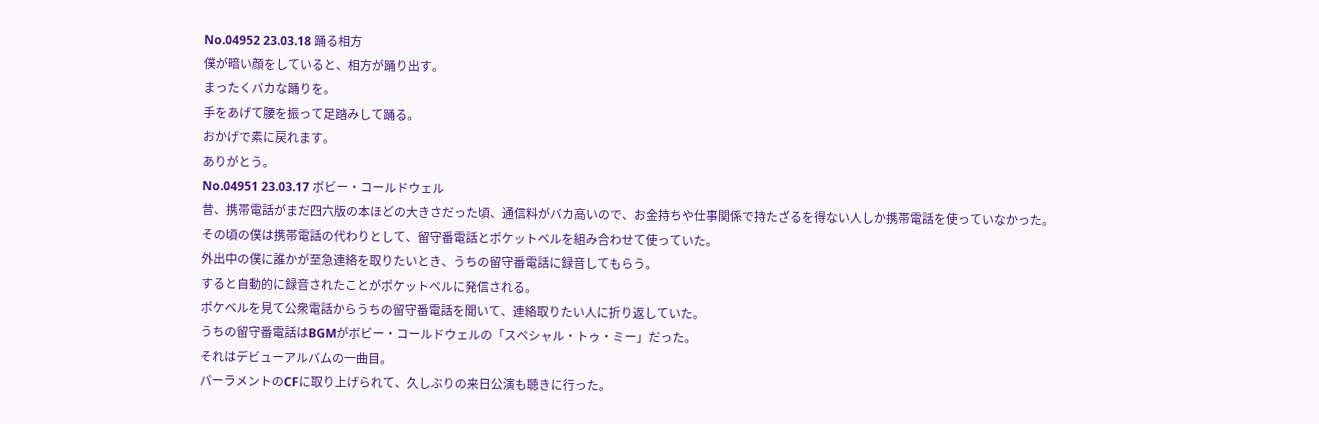No.04952 23.03.18 踊る相方
僕が暗い顔をしていると、相方が踊り出す。
まったくバカな踊りを。
手をあげて腰を振って足踏みして踊る。
おかげで素に戻れます。
ありがとう。
No.04951 23.03.17 ボビー・コールドウェル
昔、携帯電話がまだ四六版の本ほどの大きさだった頃、通信料がバカ高いので、お金持ちや仕事関係で持たざるを得ない人しか携帯電話を使っていなかった。
その頃の僕は携帯電話の代わりとして、留守番電話とポケットベルを組み合わせて使っていた。
外出中の僕に誰かが至急連絡を取りたいとき、うちの留守番電話に録音してもらう。
すると自動的に録音されたことがポケットベルに発信される。
ポケベルを見て公衆電話からうちの留守番電話を聞いて、連絡取りたい人に折り返していた。
うちの留守番電話はBGMがボビー・コールドウェルの「スペシャル・トゥ・ミー」だった。
それはデビューアルバムの一曲目。
パーラメントのCFに取り上げられて、久しぶりの来日公演も聴きに行った。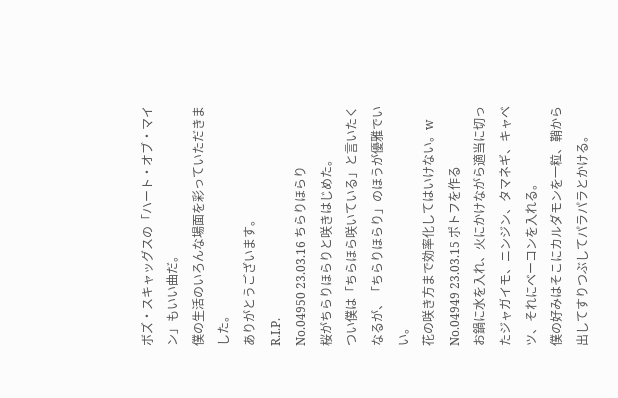ボズ・スキャッグスの「ハート・オブ・マイン」もいい曲だ。
僕の生活のいろんな場面を彩っていただきました。
ありがとうございます。
R.I.P.
No.04950 23.03.16 ちらりほらり
桜がちらりほらりと咲きはじめた。
つい僕は「ちらほら咲いている」と言いたくなるが、「ちらりほらり」のほうが優雅でいい。
花の咲き方まで効率化してはいけない。w
No.04949 23.03.15 ポトフを作る
お鍋に水を入れ、火にかけながら適当に切ったジャガイモ、ニンジン、タマネギ、キャベツ、それにベーコンを入れる。
僕の好みはそこにカルダモンを一粒、鞘から出してすりつぶしてパラパラとかける。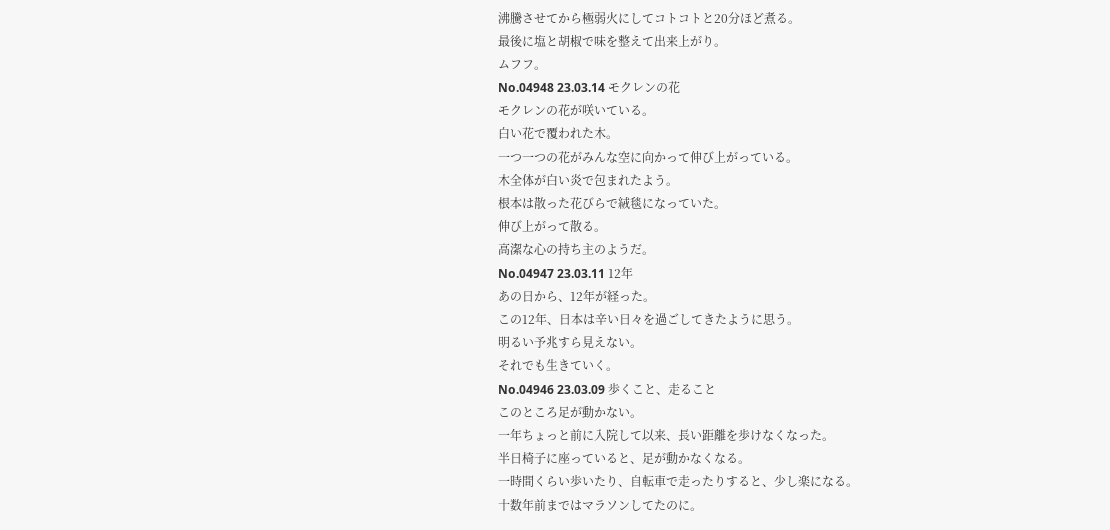沸騰させてから極弱火にしてコトコトと20分ほど煮る。
最後に塩と胡椒で味を整えて出来上がり。
ムフフ。
No.04948 23.03.14 モクレンの花
モクレンの花が咲いている。
白い花で覆われた木。
一つ一つの花がみんな空に向かって伸び上がっている。
木全体が白い炎で包まれたよう。
根本は散った花びらで絨毯になっていた。
伸び上がって散る。
高潔な心の持ち主のようだ。
No.04947 23.03.11 12年
あの日から、12年が経った。
この12年、日本は辛い日々を過ごしてきたように思う。
明るい予兆すら見えない。
それでも生きていく。
No.04946 23.03.09 歩くこと、走ること
このところ足が動かない。
一年ちょっと前に入院して以来、長い距離を歩けなくなった。
半日椅子に座っていると、足が動かなくなる。
一時間くらい歩いたり、自転車で走ったりすると、少し楽になる。
十数年前まではマラソンしてたのに。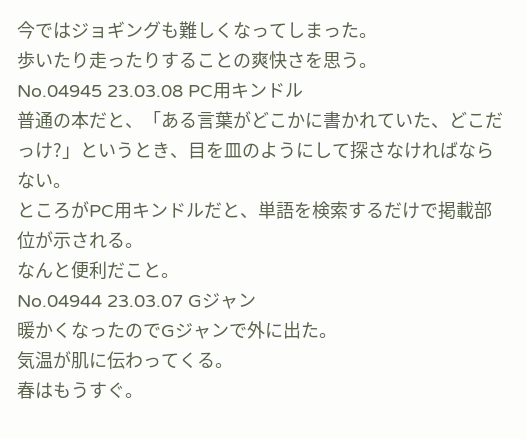今ではジョギングも難しくなってしまった。
歩いたり走ったりすることの爽快さを思う。
No.04945 23.03.08 PC用キンドル
普通の本だと、「ある言葉がどこかに書かれていた、どこだっけ?」というとき、目を皿のようにして探さなければならない。
ところがPC用キンドルだと、単語を検索するだけで掲載部位が示される。
なんと便利だこと。
No.04944 23.03.07 Gジャン
暖かくなったのでGジャンで外に出た。
気温が肌に伝わってくる。
春はもうすぐ。